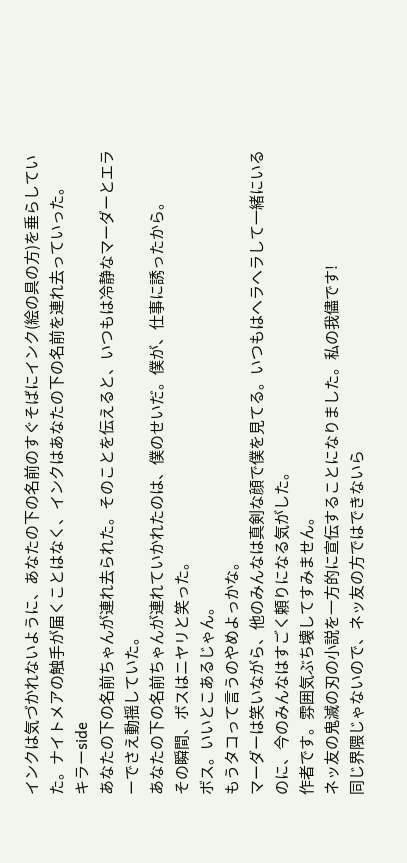インクは気づかれないように、あなたの下の名前のすぐそばにインク(絵の具の方)を垂らしていた。ナイトメアの触手が届くことはなく、インクはあなたの下の名前を連れ去っていった。
キラーside
あなたの下の名前ちゃんが連れ去られた。そのことを伝えると、いつもは冷静なマーダーとエラーでさえ動揺していた。
あなたの下の名前ちゃんが連れていかれたのは、僕のせいだ。僕が、仕事に誘ったから。
その瞬間、ボスはニヤリと笑った。
ボス。いいとこあるじゃん。
もうタコって言うのやめよっかな。
マーダーは笑いながら、他のみんなは真剣な顔で僕を見てる。いつもはヘラヘラして一緒にいるのに、今のみんなはすごく頼りになる気がした。
作者です。雰囲気ぶち壊してすみません。
ネッ友の鬼滅の刃の小説を一方的に宣伝することになりました。私の我儘です!
同じ界隈じゃないので、ネッ友の方ではできないら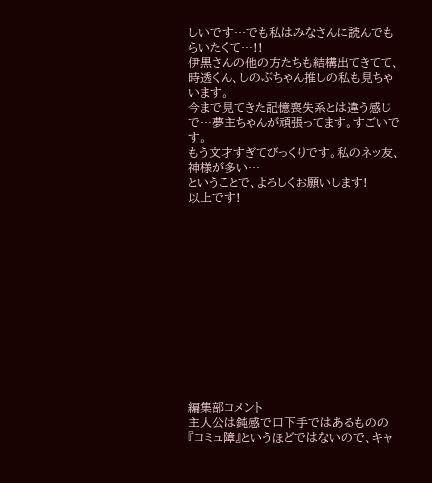しいです…でも私はみなさんに読んでもらいたくて…!!
伊黒さんの他の方たちも結構出てきてて、時透くん、しのぶちゃん推しの私も見ちゃいます。
今まで見てきた記憶喪失系とは違う感じで…夢主ちゃんが頑張ってます。すごいです。
もう文才すぎてびっくりです。私のネッ友、神様が多い…
ということで、よろしくお願いします!
以上です!













編集部コメント
主人公は鈍感で口下手ではあるものの『コミュ障』というほどではないので、キャ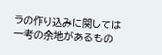ラの作り込みに関しては一考の余地があるもの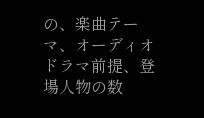の、楽曲テーマ、オーディオドラマ前提、登場人物の数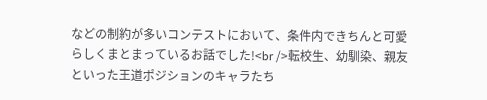などの制約が多いコンテストにおいて、条件内できちんと可愛らしくまとまっているお話でした!<br />転校生、幼馴染、親友といった王道ポジションのキャラたち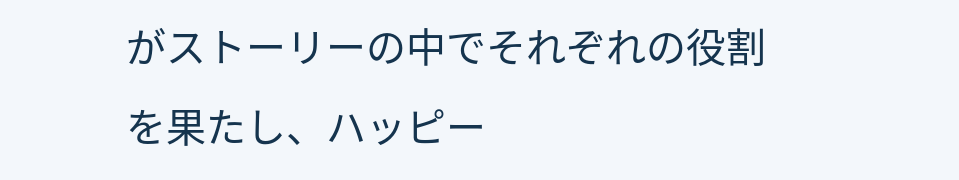がストーリーの中でそれぞれの役割を果たし、ハッピー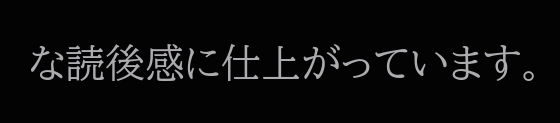な読後感に仕上がっています。